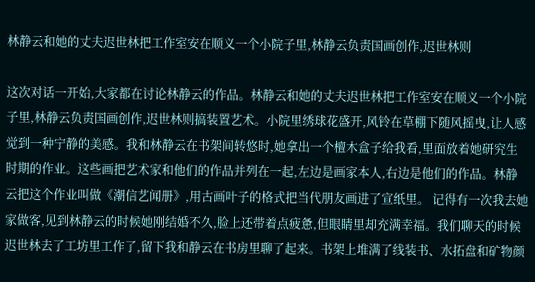林静云和她的丈夫迟世林把工作室安在顺义一个小院子里,林静云负责国画创作,迟世林则

这次对话一开始,大家都在讨论林静云的作品。林静云和她的丈夫迟世林把工作室安在顺义一个小院子里,林静云负责国画创作,迟世林则搞装置艺术。小院里绣球花盛开,风铃在草棚下随风摇曳,让人感觉到一种宁静的美感。我和林静云在书架间转悠时,她拿出一个檀木盒子给我看,里面放着她研究生时期的作业。这些画把艺术家和他们的作品并列在一起,左边是画家本人,右边是他们的作品。林静云把这个作业叫做《潮信艺闻册》,用古画叶子的格式把当代朋友画进了宣纸里。 记得有一次我去她家做客,见到林静云的时候她刚结婚不久,脸上还带着点疲惫,但眼睛里却充满幸福。我们聊天的时候迟世林去了工坊里工作了,留下我和静云在书房里聊了起来。书架上堆满了线装书、水拓盘和矿物颜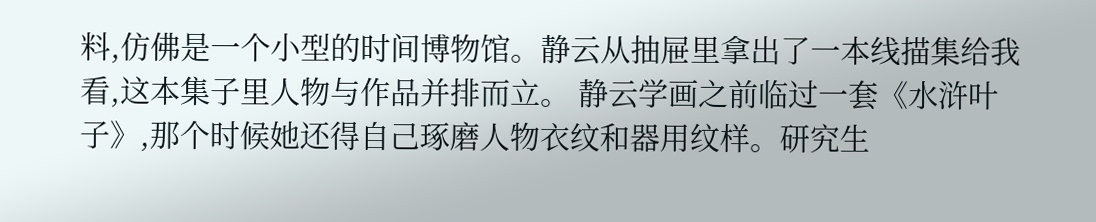料,仿佛是一个小型的时间博物馆。静云从抽屉里拿出了一本线描集给我看,这本集子里人物与作品并排而立。 静云学画之前临过一套《水浒叶子》,那个时候她还得自己琢磨人物衣纹和器用纹样。研究生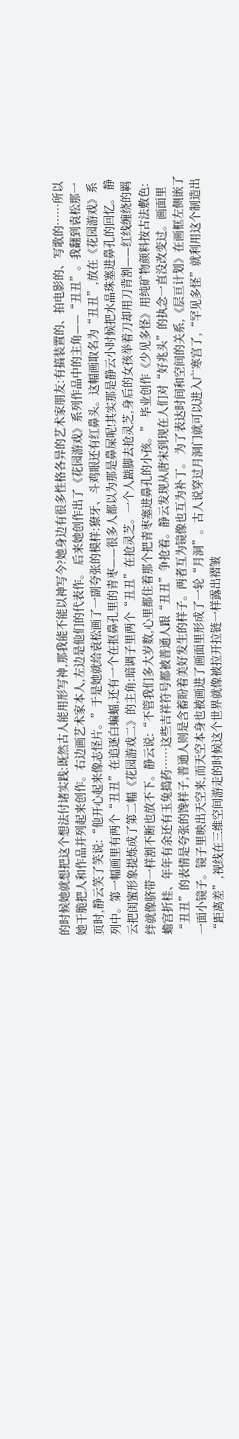的时候她就想把这个想法付诸实践:既然古人能用形写神,那我能不能以神写今?她身边有很多性格各异的艺术家朋友:有搞装置的、拍电影的、写歌的……所以她干脆把人和作品并列起来创作。右边画艺术家本人,左边是他们的代表作。 后来她创作出了《花园游戏》系列作品中的主角——“丑丑”。我翻到袁松那一页时,静云笑了笑说:“他开心起来像志怪片。”于是她就给袁松画了一副夸张的模样:獠牙、斗鸡眼还有红鼻头。这幅画取名为“丑丑”,放在《花园游戏》系列中。第一幅画里有两个“丑丑”在追逐白蝙蝠,还有一个在抠鼻孔里的青枣——很多人都以为那是鼻屎呢!其实那是静云小时候把水晶珠塞进鼻孔的回忆。 静云把闺蜜形象提炼成了第二幅《花园游戏二》的主角:暗调子里两个“丑丑”在抢灵芝。一个人踮脚去抢灵芝,身后的女孩举着刀却用刀背割——红线缠绕的羁绊就像脐带一样割不断也放不下。静云说:“不管我们多大岁数,心里都住着那个把青枣塞进鼻孔的小孩。” 毕业创作《少见多怪》用纯矿物颜料按古法敷色:蟾宫折桂、年年有余还有玉兔捣药……这些吉祥符号都被普通人跟“丑丑”争抢着。静云发现从唐宋到现在人们对“好兆头”的执念一直没改变过。画面里“丑丑”的表情是夸张的馋样子,普通人则是含蓄盼着美好发生的样子。两者互为镜像也互为补丁。 为了表达时间和空间的关系,《层亘计划》在画框左侧嵌了一面小镜子。镜子里映出天空来,而天空本身也被画进了画面里形成了一轮“月洞”。古人说穿过月洞门就可以进入广寒宫了,“罕见多怪”就利用这个制造出“距离差”,视线在三维空间游走的时候这个世界就像被拉开拉链一样露出褶皱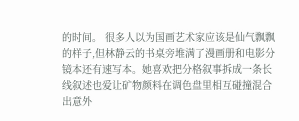的时间。 很多人以为国画艺术家应该是仙气飘飘的样子,但林静云的书桌旁堆满了漫画册和电影分镜本还有速写本。她喜欢把分格叙事拆成一条长线叙述也爱让矿物颜料在调色盘里相互碰撞混合出意外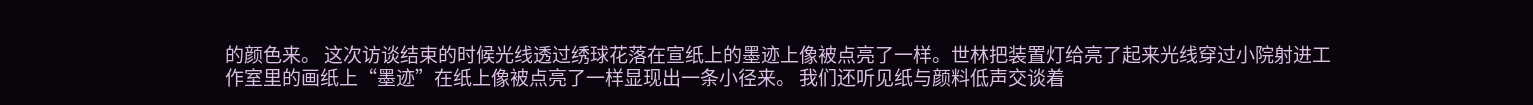的颜色来。 这次访谈结束的时候光线透过绣球花落在宣纸上的墨迹上像被点亮了一样。世林把装置灯给亮了起来光线穿过小院射进工作室里的画纸上“墨迹”在纸上像被点亮了一样显现出一条小径来。 我们还听见纸与颜料低声交谈着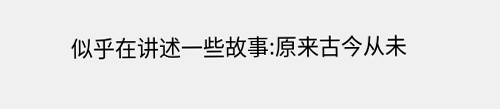似乎在讲述一些故事:原来古今从未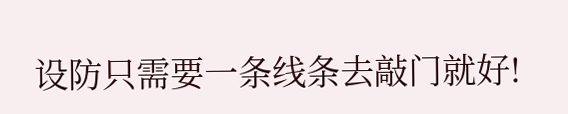设防只需要一条线条去敲门就好!